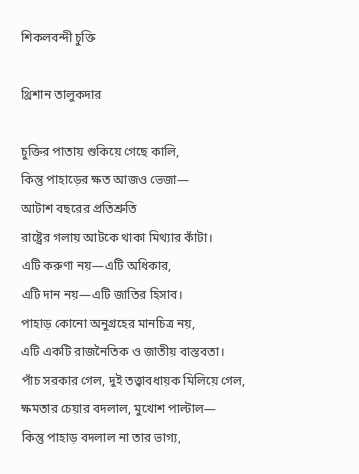শিকলবন্দী চুক্তি

থ্রিশান তালুকদার

চুক্তির পাতায় শুকিয়ে গেছে কালি,
কিন্তু পাহাড়ের ক্ষত আজও ভেজা—
আটাশ বছরের প্রতিশ্রুতি
রাষ্ট্রের গলায় আটকে থাকা মিথ্যার কাঁটা।
এটি করুণা নয়—এটি অধিকার,
এটি দান নয়—এটি জাতির হিসাব।
পাহাড় কোনো অনুগ্রহের মানচিত্র নয়,
এটি একটি রাজনৈতিক ও জাতীয় বাস্তবতা।
পাঁচ সরকার গেল, দুই তত্ত্বাবধায়ক মিলিয়ে গেল,
ক্ষমতার চেয়ার বদলাল, মুখোশ পাল্টাল—
কিন্তু পাহাড় বদলাল না তার ভাগ্য,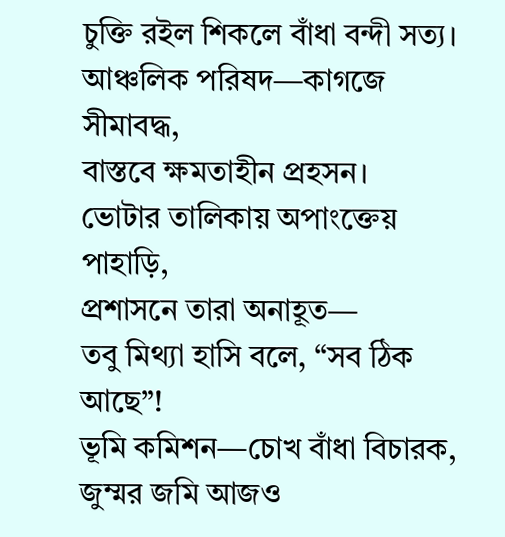চুক্তি রইল শিকলে বাঁধা বন্দী সত্য।
আঞ্চলিক পরিষদ—কাগজে সীমাবদ্ধ,
বাস্তবে ক্ষমতাহীন প্রহসন।
ভোটার তালিকায় অপাংক্তেয় পাহাড়ি,
প্রশাসনে তারা অনাহূত—
তবু মিথ্যা হাসি বলে, “সব ঠিক আছে”!
ভূমি কমিশন—চোখ বাঁধা বিচারক,
জুম্মর জমি আজও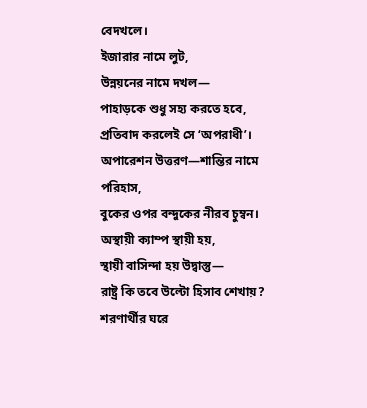বেদখলে।
ইজারার নামে লুট,
উন্নয়নের নামে দখল—
পাহাড়কে শুধু সহ্য করতে হবে,
প্রতিবাদ করলেই সে ‘অপরাধী’।
অপারেশন উত্তরণ—শান্তির নামে পরিহাস,
বুকের ওপর বন্দুকের নীরব চুম্বন।
অস্থায়ী ক্যাম্প স্থায়ী হয়,
স্থায়ী বাসিন্দা হয় উদ্বাস্তু—
রাষ্ট্র কি তবে উল্টো হিসাব শেখায়?
শরণার্থীর ঘরে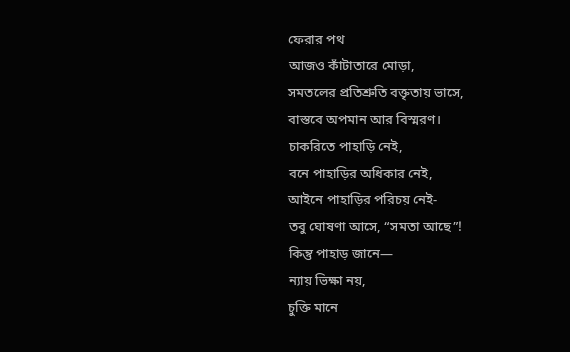ফেরার পথ
আজও কাঁটাতারে মোড়া,
সমতলের প্রতিশ্রুতি বক্তৃতায় ভাসে,
বাস্তবে অপমান আর বিস্মরণ।
চাকরিতে পাহাড়ি নেই,
বনে পাহাড়ির অধিকার নেই,
আইনে পাহাড়ির পরিচয় নেই-
তবু ঘোষণা আসে, “সমতা আছে”!
কিন্তু পাহাড় জানে—
ন্যায় ভিক্ষা নয়,
চুক্তি মানে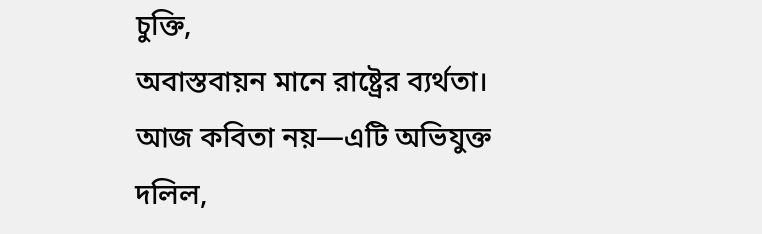চুক্তি,
অবাস্তবায়ন মানে রাষ্ট্রের ব্যর্থতা।
আজ কবিতা নয়—এটি অভিযুক্ত দলিল,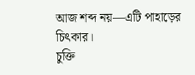আজ শব্দ নয়—এটি পাহাড়ের চিৎকার।
চুক্তি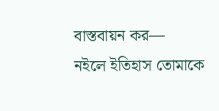বাস্তবায়ন কর—
নইলে ইতিহাস তোমাকে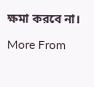ক্ষমা করবে না।

More From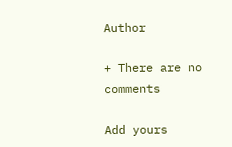Author

+ There are no comments

Add yours